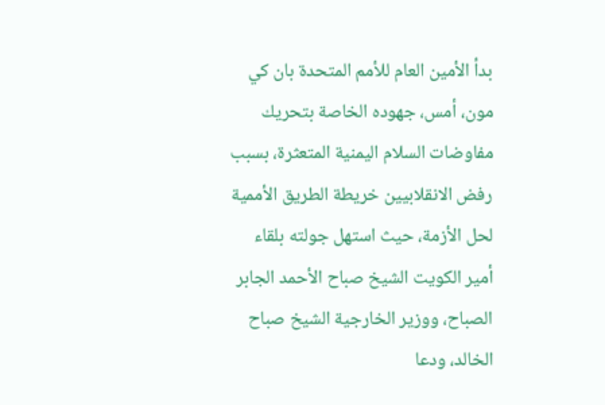بدأ الأمين العام للأمم المتحدة بان كي مون، أمس، جهوده الخاصة بتحريك مفاوضات السلام اليمنية المتعثرة، بسبب رفض الانقلابيين خريطة الطريق الأممية لحل الأزمة، حيث استهل جولته بلقاء أمير الكويت الشيخ صباح الأحمد الجابر الصباح، ووزير الخارجية الشيخ صباح الخالد، ودعا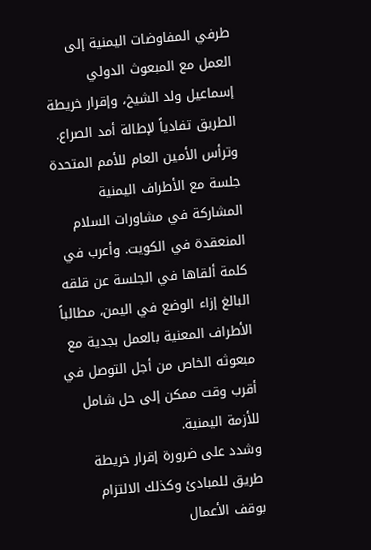طرفي المفاوضات اليمنية إلى العمل مع المبعوث الدولي إسماعيل ولد الشيخ، وإقرار خريطة الطريق تفادياً لإطالة أمد الصراع.
وترأس الأمين العام للأمم المتحدة جلسة مع الأطراف اليمنية المشاركة في مشاورات السلام المنعقدة في الكويت. وأعرب في كلمة ألقاها في الجلسة عن قلقه البالغ إزاء الوضع في اليمن، مطالباً الأطراف المعنية بالعمل بجدية مع مبعوثه الخاص من أجل التوصل في أقرب وقت ممكن إلى حل شامل للأزمة اليمنية.
وشدد على ضرورة إقرار خريطة طريق للمبادئ وكذلك الالتزام بوقف الأعمال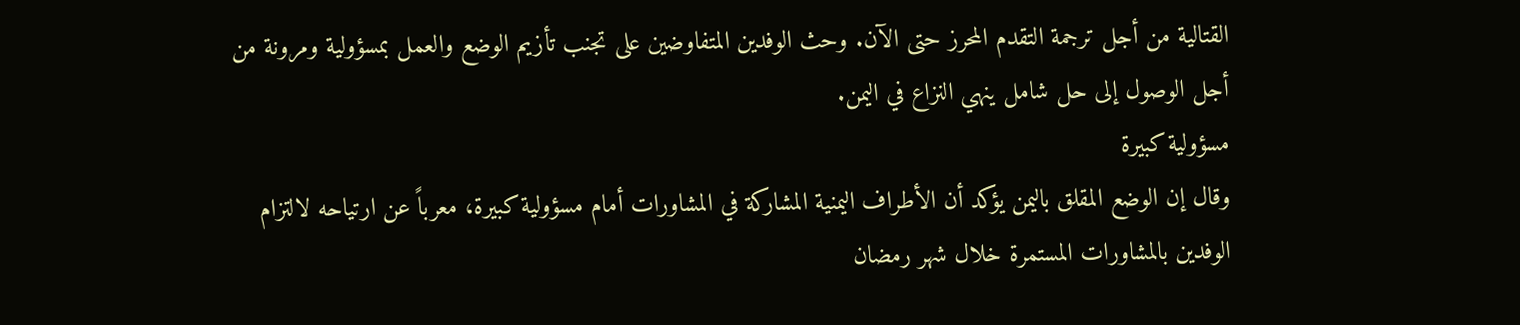القتالية من أجل ترجمة التقدم المحرز حتى الآن. وحث الوفدين المتفاوضين على تجنب تأزيم الوضع والعمل بمسؤولية ومرونة من أجل الوصول إلى حل شامل ينهي النزاع في اليمن.
مسؤولية كبيرة
وقال إن الوضع المقلق باليمن يؤكد أن الأطراف اليمنية المشاركة في المشاورات أمام مسؤولية كبيرة، معرباً عن ارتياحه لالتزام الوفدين بالمشاورات المستمرة خلال شهر رمضان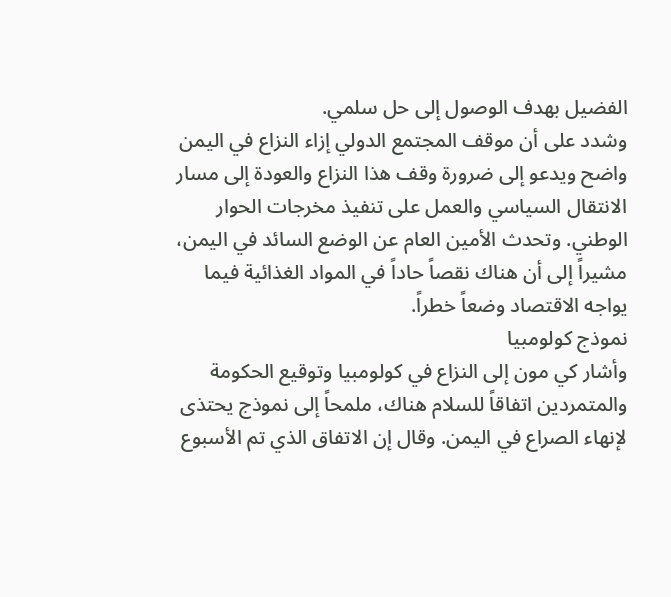الفضيل بهدف الوصول إلى حل سلمي.
وشدد على أن موقف المجتمع الدولي إزاء النزاع في اليمن واضح ويدعو إلى ضرورة وقف هذا النزاع والعودة إلى مسار الانتقال السياسي والعمل على تنفيذ مخرجات الحوار الوطني. وتحدث الأمين العام عن الوضع السائد في اليمن، مشيراً إلى أن هناك نقصاً حاداً في المواد الغذائية فيما يواجه الاقتصاد وضعاً خطراً.
نموذج كولومبيا
وأشار كي مون إلى النزاع في كولومبيا وتوقيع الحكومة والمتمردين اتفاقاً للسلام هناك، ملمحاً إلى نموذج يحتذى لإنهاء الصراع في اليمن. وقال إن الاتفاق الذي تم الأسبوع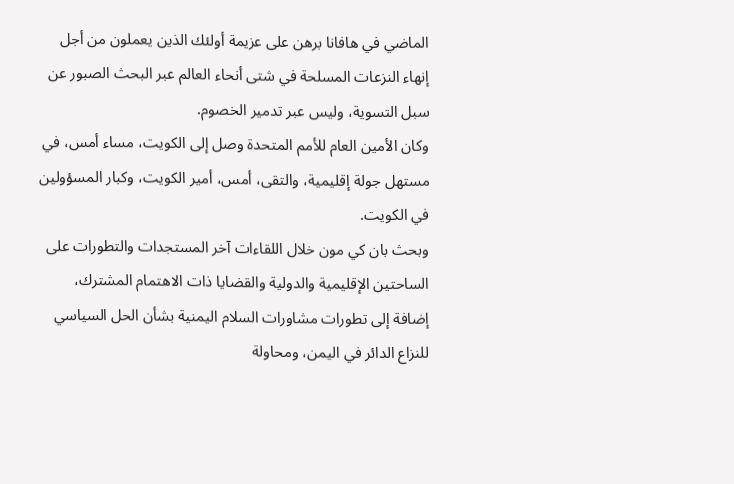الماضي في هافانا برهن على عزيمة أولئك الذين يعملون من أجل إنهاء النزعات المسلحة في شتى أنحاء العالم عبر البحث الصبور عن سبل التسوية، وليس عبر تدمير الخصوم.
وكان الأمين العام للأمم المتحدة وصل إلى الكويت، مساء أمس، في مستهل جولة إقليمية، والتقى، أمس، أمير الكويت، وكبار المسؤولين في الكويت.
وبحث بان كي مون خلال اللقاءات آخر المستجدات والتطورات على الساحتين الإقليمية والدولية والقضايا ذات الاهتمام المشترك، إضافة إلى تطورات مشاورات السلام اليمنية بشأن الحل السياسي للنزاع الدائر في اليمن، ومحاولة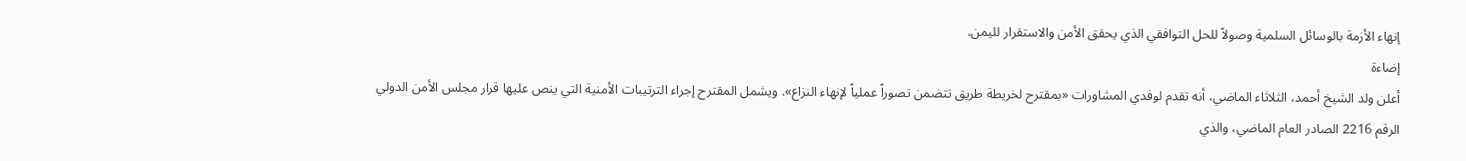إنهاء الأزمة بالوسائل السلمية وصولاً للحل التوافقي الذي يحقق الأمن والاستقرار لليمن.
إضاءة
أعلن ولد الشيخ أحمد، الثلاثاء الماضي، أنه تقدم لوفدي المشاورات «بمقترح لخريطة طريق تتضمن تصوراً عملياً لإنهاء النزاع». ويشمل المقترح إجراء الترتيبات الأمنية التي ينص عليها قرار مجلس الأمن الدولي الرقم 2216 الصادر العام الماضي، والذي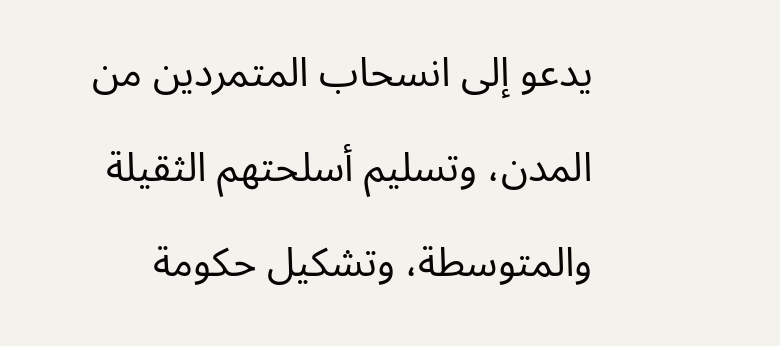يدعو إلى انسحاب المتمردين من المدن، وتسليم أسلحتهم الثقيلة والمتوسطة، وتشكيل حكومة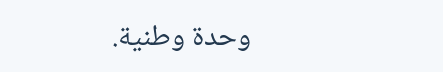وحدة وطنية.